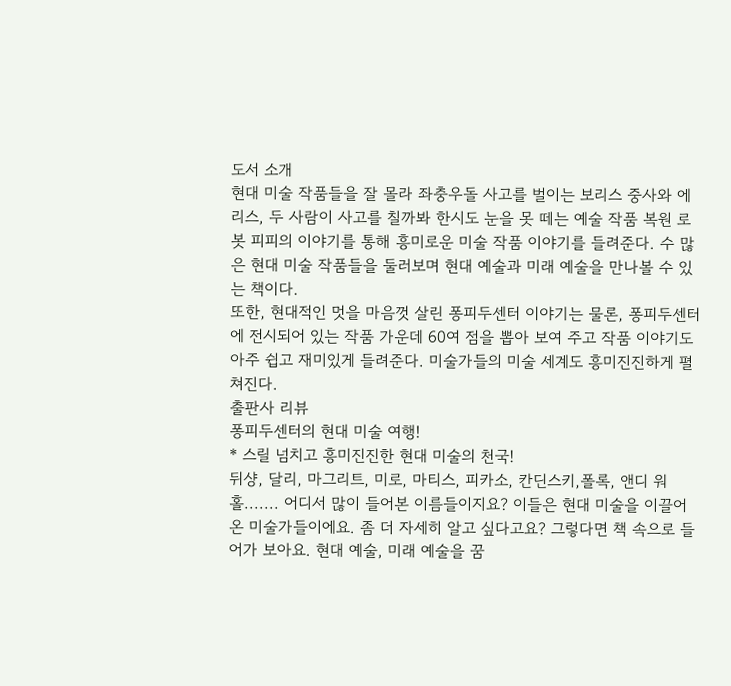도서 소개
현대 미술 작품들을 잘 몰라 좌충우돌 사고를 벌이는 보리스 중사와 에리스, 두 사람이 사고를 칠까봐 한시도 눈을 못 떼는 예술 작품 복원 로봇 피피의 이야기를 통해 흥미로운 미술 작품 이야기를 들려준다. 수 많은 현대 미술 작품들을 둘러보며 현대 예술과 미래 예술을 만나볼 수 있는 책이다.
또한, 현대적인 멋을 마음껏 살린 퐁피두센터 이야기는 물론, 퐁피두센터에 전시되어 있는 작품 가운데 60여 점을 뽑아 보여 주고 작품 이야기도 아주 쉽고 재미있게 들려준다. 미술가들의 미술 세계도 흥미진진하게 펼쳐진다.
출판사 리뷰
퐁피두센터의 현대 미술 여행!
* 스릴 넘치고 흥미진진한 현대 미술의 천국!
뒤샹, 달리, 마그리트, 미로, 마티스, 피카소, 칸딘스키,폴록, 앤디 워홀....... 어디서 많이 들어본 이름들이지요? 이들은 현대 미술을 이끌어 온 미술가들이에요. 좀 더 자세히 알고 싶다고요? 그렇다면 책 속으로 들어가 보아요. 현대 예술, 미래 예술을 꿈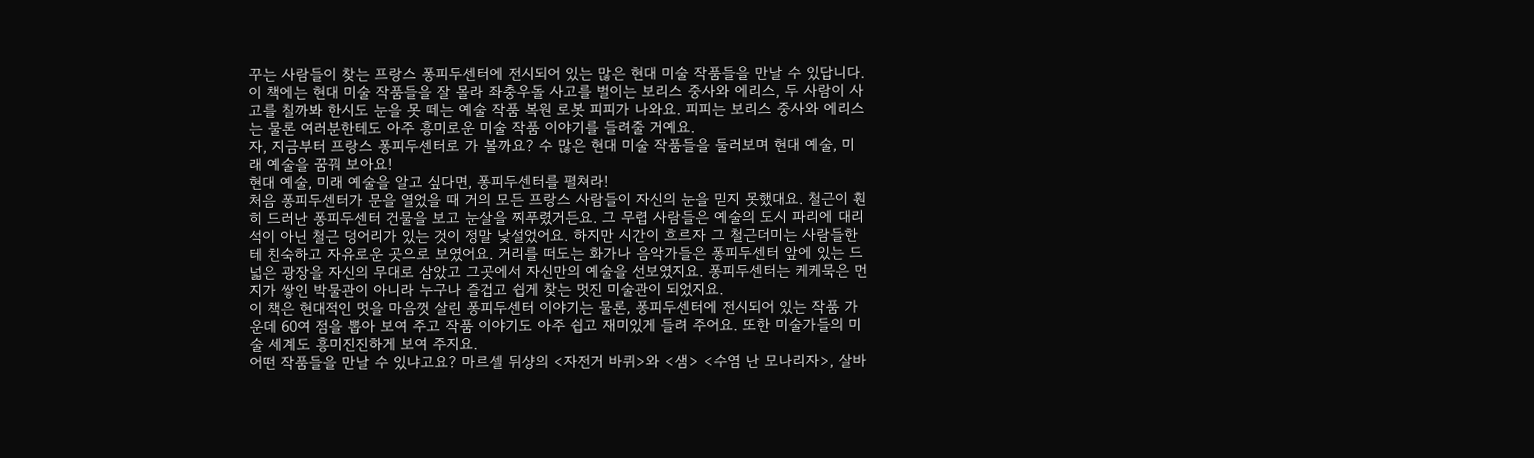꾸는 사람들이 찾는 프랑스 퐁피두센터에 전시되어 있는 많은 현대 미술 작품들을 만날 수 있답니다.
이 책에는 현대 미술 작품들을 잘 몰라 좌충우돌 사고를 벌이는 보리스 중사와 에리스, 두 사람이 사고를 칠까봐 한시도 눈을 못 떼는 예술 작품 복원 로봇 피피가 나와요. 피피는 보리스 중사와 에리스는 물론 여러분한테도 아주 흥미로운 미술 작품 이야기를 들려줄 거예요.
자, 지금부터 프랑스 퐁피두센터로 가 볼까요? 수 많은 현대 미술 작품들을 둘러보며 현대 예술, 미래 예술을 꿈꿔 보아요!
현대 예술, 미래 예술을 알고 싶다면, 퐁피두센터를 펼쳐라!
처음 퐁피두센터가 문을 열었을 때 거의 모든 프랑스 사람들이 자신의 눈을 믿지 못했대요. 철근이 훤히 드러난 퐁피두센터 건물을 보고 눈살을 찌푸렸거든요. 그 무렵 사람들은 예술의 도시 파리에 대리석이 아닌 철근 덩어리가 있는 것이 정말 낯설었어요. 하지만 시간이 흐르자 그 철근더미는 사람들한테 친숙하고 자유로운 곳으로 보였어요. 거리를 떠도는 화가나 음악가들은 퐁피두센터 앞에 있는 드넓은 광장을 자신의 무대로 삼았고 그곳에서 자신만의 예술을 선보였지요. 퐁피두센터는 케케묵은 먼지가 쌓인 박물관이 아니라 누구나 즐겁고 쉽게 찾는 멋진 미술관이 되었지요.
이 책은 현대적인 멋을 마음껏 살린 퐁피두센터 이야기는 물론, 퐁피두센터에 전시되어 있는 작품 가운데 60여 점을 뽑아 보여 주고 작품 이야기도 아주 쉽고 재미있게 들려 주어요. 또한 미술가들의 미술 세계도 흥미진진하게 보여 주지요.
어떤 작품들을 만날 수 있냐고요? 마르셀 뒤샹의 <자전거 바퀴>와 <샘> <수염 난 모나리자>, 살바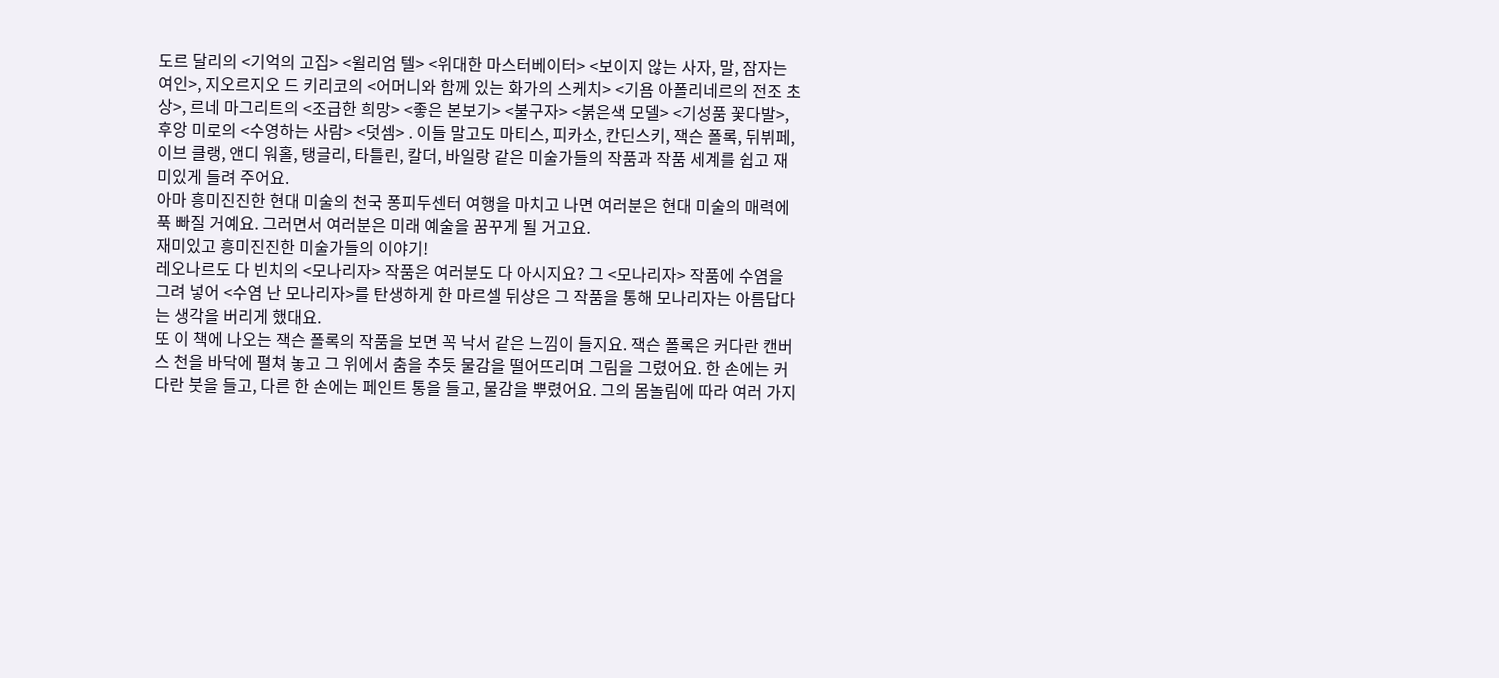도르 달리의 <기억의 고집> <윌리엄 텔> <위대한 마스터베이터> <보이지 않는 사자, 말, 잠자는 여인>, 지오르지오 드 키리코의 <어머니와 함께 있는 화가의 스케치> <기욤 아폴리네르의 전조 초상>, 르네 마그리트의 <조급한 희망> <좋은 본보기> <불구자> <붉은색 모델> <기성품 꽃다발>, 후앙 미로의 <수영하는 사람> <덧셈> . 이들 말고도 마티스, 피카소, 칸딘스키, 잭슨 폴록, 뒤뷔페, 이브 클랭, 앤디 워홀, 탱글리, 타틀린, 칼더, 바일랑 같은 미술가들의 작품과 작품 세계를 쉽고 재미있게 들려 주어요.
아마 흥미진진한 현대 미술의 천국 퐁피두센터 여행을 마치고 나면 여러분은 현대 미술의 매력에 푹 빠질 거예요. 그러면서 여러분은 미래 예술을 꿈꾸게 될 거고요.
재미있고 흥미진진한 미술가들의 이야기!
레오나르도 다 빈치의 <모나리자> 작품은 여러분도 다 아시지요? 그 <모나리자> 작품에 수염을 그려 넣어 <수염 난 모나리자>를 탄생하게 한 마르셀 뒤샹은 그 작품을 통해 모나리자는 아름답다는 생각을 버리게 했대요.
또 이 책에 나오는 잭슨 폴록의 작품을 보면 꼭 낙서 같은 느낌이 들지요. 잭슨 폴록은 커다란 캔버스 천을 바닥에 펼쳐 놓고 그 위에서 춤을 추듯 물감을 떨어뜨리며 그림을 그렸어요. 한 손에는 커다란 붓을 들고, 다른 한 손에는 페인트 통을 들고, 물감을 뿌렸어요. 그의 몸놀림에 따라 여러 가지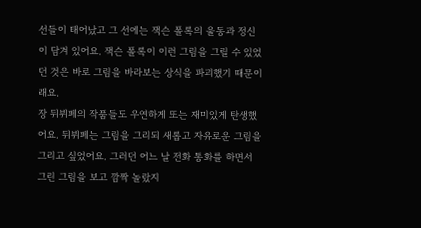선들이 태어났고 그 선에는 잭슨 폴록의 울동과 정신이 담겨 있어요. 잭슨 폴록이 이런 그림을 그릴 수 있었던 것은 바로 그림을 바라보는 상식을 파괴했기 때문이래요.
장 뒤뷔페의 작품들도 우연하게 또는 재미있게 탄생했어요. 뒤뷔페는 그림을 그리되 새롭고 자유로운 그림을 그리고 싶었어요. 그러던 어느 날 전화 통화를 하면서 그린 그림을 보고 깜짝 놀랐지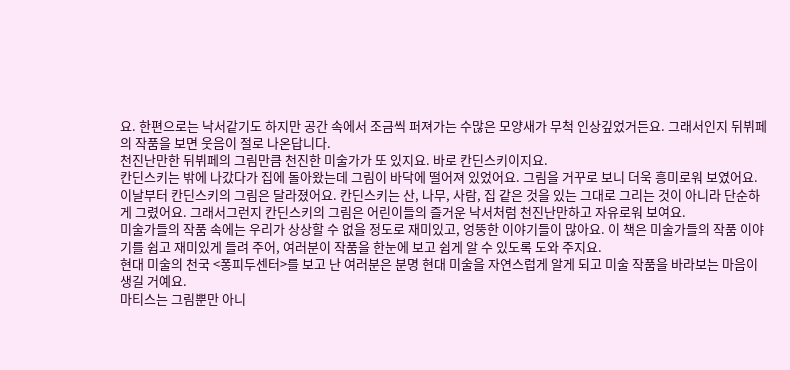요. 한편으로는 낙서같기도 하지만 공간 속에서 조금씩 퍼져가는 수많은 모양새가 무척 인상깊었거든요. 그래서인지 뒤뷔페의 작품을 보면 웃음이 절로 나온답니다.
천진난만한 뒤뷔페의 그림만큼 천진한 미술가가 또 있지요. 바로 칸딘스키이지요.
칸딘스키는 밖에 나갔다가 집에 돌아왔는데 그림이 바닥에 떨어져 있었어요. 그림을 거꾸로 보니 더욱 흥미로워 보였어요. 이날부터 칸딘스키의 그림은 달라졌어요. 칸딘스키는 산, 나무, 사람, 집 같은 것을 있는 그대로 그리는 것이 아니라 단순하게 그렸어요. 그래서그런지 칸딘스키의 그림은 어린이들의 즐거운 낙서처럼 천진난만하고 자유로워 보여요.
미술가들의 작품 속에는 우리가 상상할 수 없을 정도로 재미있고, 엉뚱한 이야기들이 많아요. 이 책은 미술가들의 작품 이야기를 쉽고 재미있게 들려 주어, 여러분이 작품을 한눈에 보고 쉽게 알 수 있도록 도와 주지요.
현대 미술의 천국 <퐁피두센터>를 보고 난 여러분은 분명 현대 미술을 자연스럽게 알게 되고 미술 작품을 바라보는 마음이 생길 거예요.
마티스는 그림뿐만 아니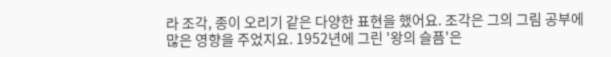라 조각, 종이 오리기 같은 다양한 표현을 했어요. 조각은 그의 그림 공부에 많은 영향을 주었지요. 1952년에 그린 '왕의 슬픔'은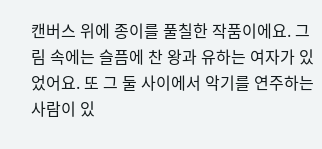캔버스 위에 종이를 풀칠한 작품이에요. 그림 속에는 슬픔에 찬 왕과 유하는 여자가 있었어요. 또 그 둘 사이에서 악기를 연주하는 사람이 있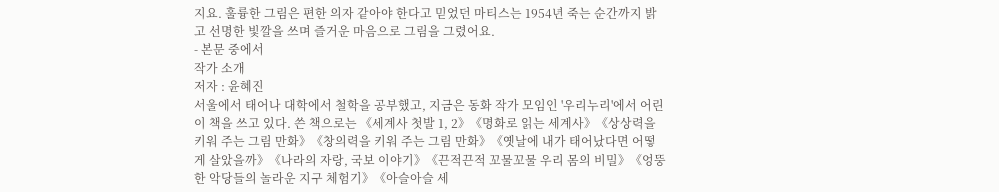지요. 훌륭한 그림은 편한 의자 같아야 한다고 믿었던 마티스는 1954년 죽는 순간까지 밝고 선명한 빛깔을 쓰며 즐거운 마음으로 그림을 그렸어요.
- 본문 중에서
작가 소개
저자 : 윤혜진
서울에서 태어나 대학에서 철학을 공부했고, 지금은 동화 작가 모임인 '우리누리'에서 어린이 책을 쓰고 있다. 쓴 책으로는 《세계사 첫발 1, 2》《명화로 읽는 세계사》《상상력을 키워 주는 그림 만화》《창의력을 키워 주는 그림 만화》《옛날에 내가 태어났다면 어떻게 살았을까》《나라의 자랑, 국보 이야기》《끈적끈적 꼬물꼬물 우리 몸의 비밀》《엉뚱한 악당들의 놀라운 지구 체험기》《아슬아슬 세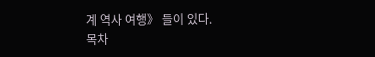계 역사 여행》 들이 있다.
목차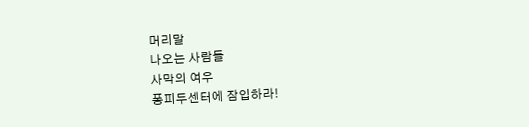머리말
나오는 사람들
사막의 여우
퐁피두센터에 잠입하라!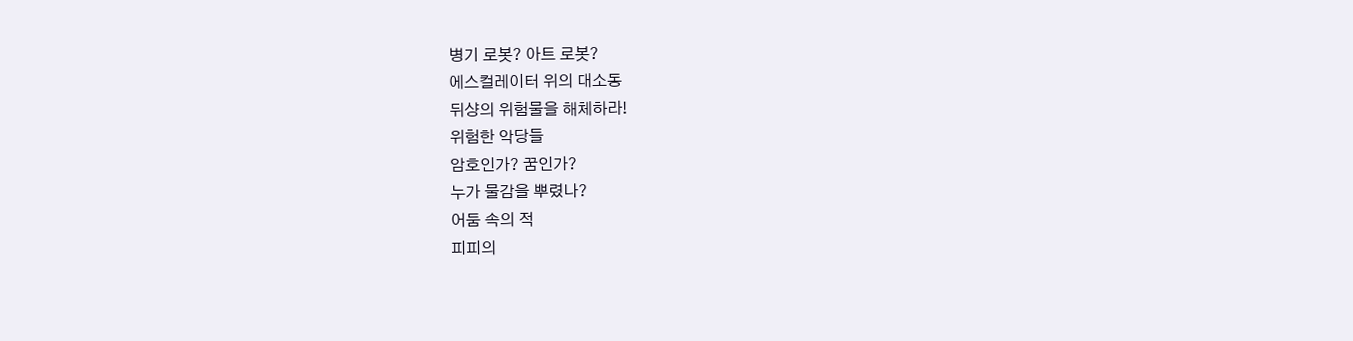병기 로봇? 아트 로봇?
에스컬레이터 위의 대소동
뒤샹의 위험물을 해체하라!
위험한 악당들
암호인가? 꿈인가?
누가 물감을 뿌렸나?
어둠 속의 적
피피의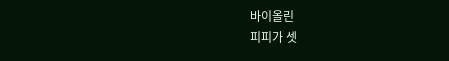바이올린
피피가 셋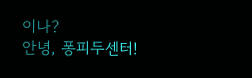이나?
안녕, 퐁피두센터!